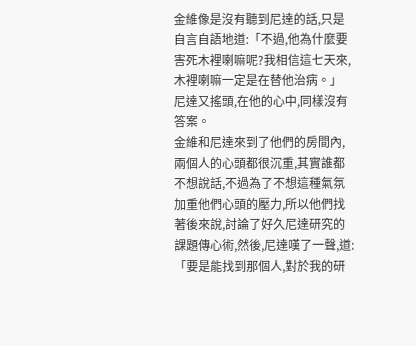金維像是沒有聽到尼達的話,只是自言自語地道:「不過,他為什麼要害死木裡喇嘛呢?我相信這七天來,木裡喇嘛一定是在替他治病。」
尼達又搖頭,在他的心中,同樣沒有答案。
金維和尼達來到了他們的房間內,兩個人的心頭都很沉重,其實誰都不想說話,不過為了不想這種氣氛加重他們心頭的壓力,所以他們找著後來說,討論了好久尼達研究的課題傳心術,然後,尼達嘆了一聲,道:「要是能找到那個人,對於我的研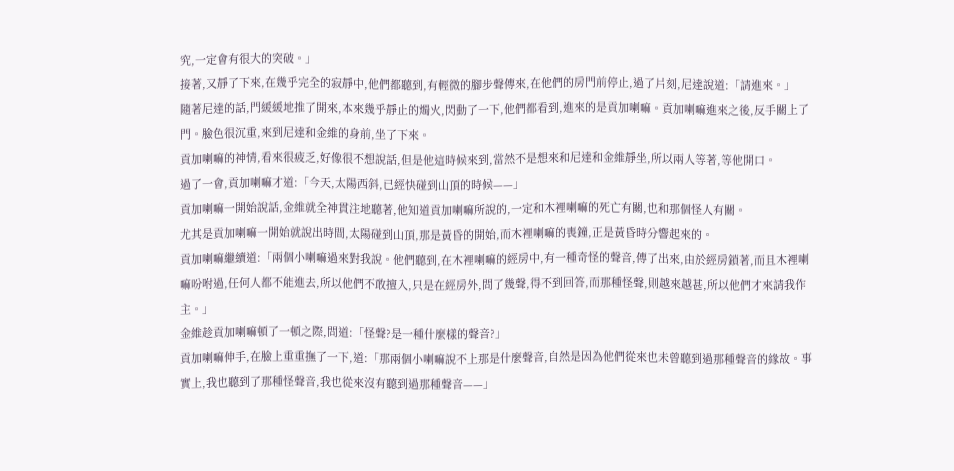究,一定會有很大的突破。」
接著,又靜了下來,在幾乎完全的寂靜中,他們都聽到,有輕微的腳步聲傳來,在他們的房門前停止,過了片刻,尼達說道:「請進來。」
隨著尼達的話,門緩緩地推了開來,本來幾乎靜止的燭火,閃動了一下,他們都看到,進來的是貢加喇嘛。貢加喇嘛進來之後,反手關上了門。臉色很沉重,來到尼達和金維的身前,坐了下來。
貢加喇嘛的神情,看來很疲乏,好像很不想說話,但是他這時候來到,當然不是想來和尼達和金維靜坐,所以兩人等著,等他開口。
過了一會,貢加喇嘛才道:「今天,太陽西斜,已經快碰到山頂的時候——」
貢加喇嘛一開始說話,金維就全神貫注地聽著,他知道貢加喇嘛所說的,一定和木裡喇嘛的死亡有關,也和那個怪人有關。
尤其是貢加喇嘛一開始就說出時間,太陽碰到山頂,那是黃昏的開始,而木裡喇嘛的喪鐘,正是黃昏時分響起來的。
貢加喇嘛繼續道:「兩個小喇嘛過來對我說。他們聽到,在木裡喇嘛的經房中,有一種奇怪的聲音,傳了出來,由於經房鎖著,而且木裡喇嘛吩咐過,任何人都不能進去,所以他們不敢擅入,只是在經房外,問了幾聲,得不到回答,而那種怪聲,則越來越甚,所以他們才來請我作主。」
金維趁貢加喇嘛頓了一頓之際,問道:「怪聲?是一種什麼樣的聲音?」
貢加喇嘛伸手,在臉上重重撫了一下,道:「那兩個小喇嘛說不上那是什麼聲音,自然是因為他們從來也未曾聽到過那種聲音的緣故。事實上,我也聽到了那種怪聲音,我也從來沒有聽到過那種聲音——」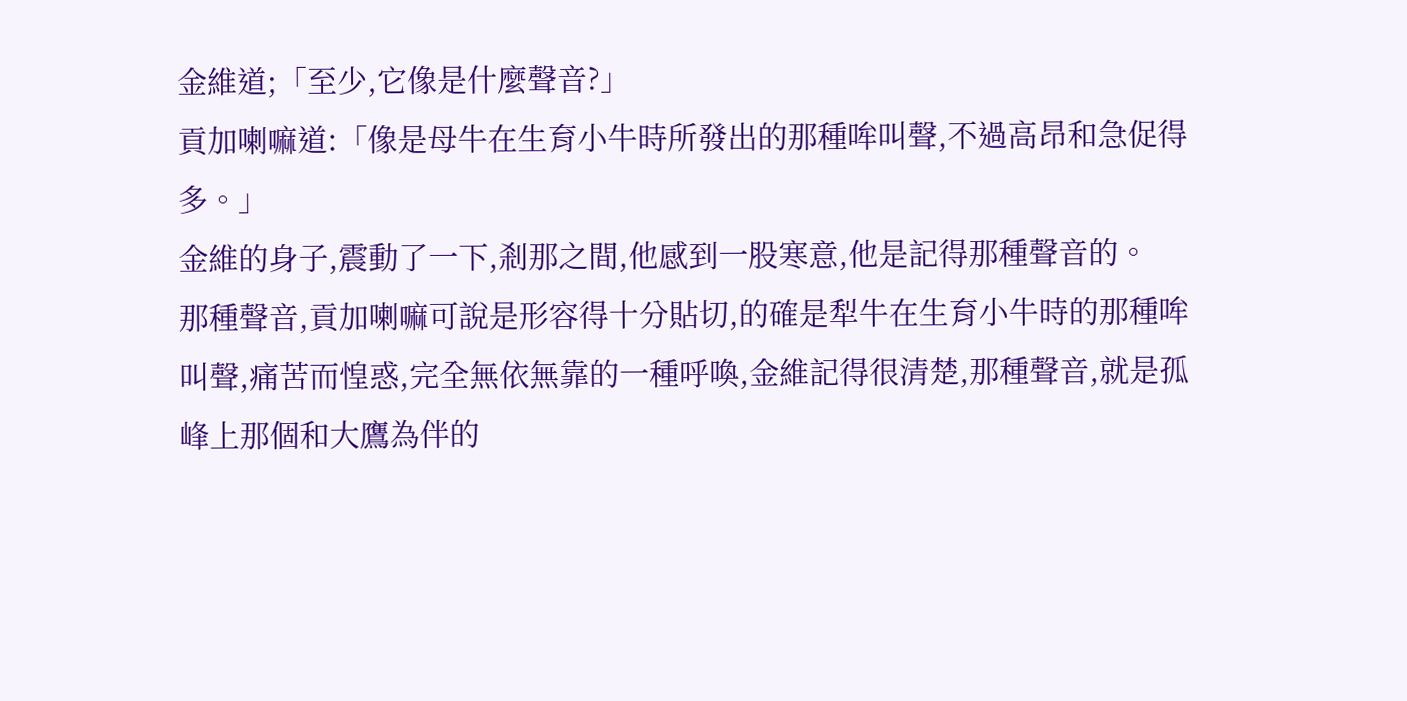金維道;「至少,它像是什麼聲音?」
貢加喇嘛道:「像是母牛在生育小牛時所發出的那種哞叫聲,不過高昂和急促得多。」
金維的身子,震動了一下,剎那之間,他感到一股寒意,他是記得那種聲音的。
那種聲音,貢加喇嘛可說是形容得十分貼切,的確是犁牛在生育小牛時的那種哞叫聲,痛苦而惶惑,完全無依無靠的一種呼喚,金維記得很清楚,那種聲音,就是孤峰上那個和大鷹為伴的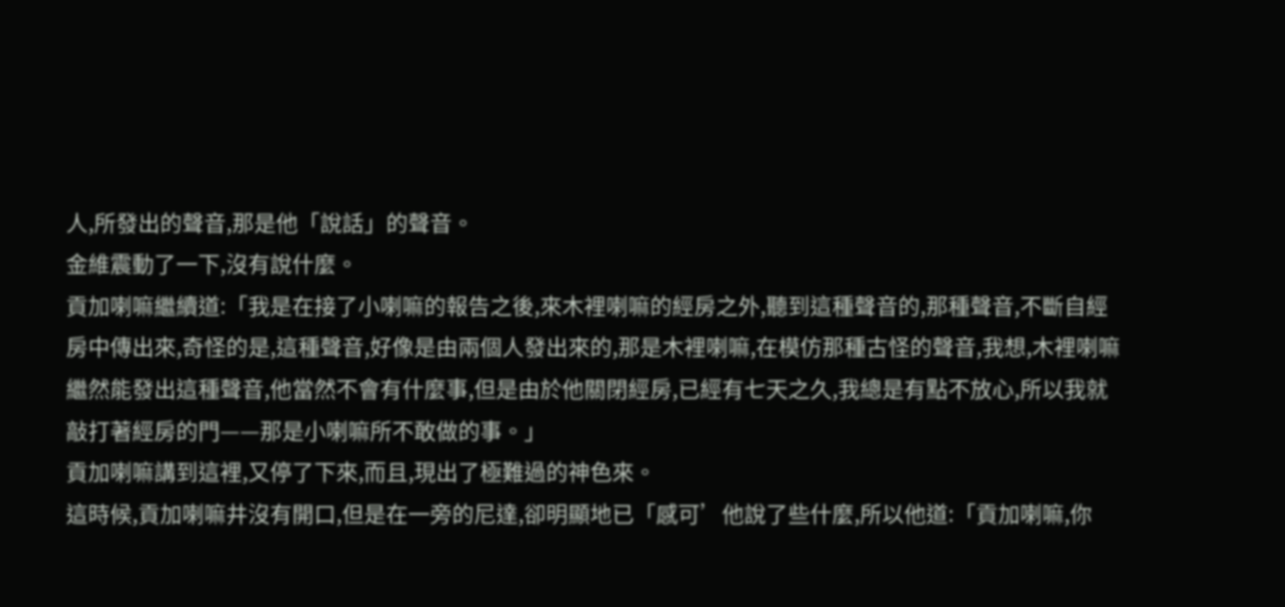人,所發出的聲音,那是他「說話」的聲音。
金維震動了一下,沒有說什麼。
貢加喇嘛繼續道:「我是在接了小喇嘛的報告之後,來木裡喇嘛的經房之外,聽到這種聲音的,那種聲音,不斷自經房中傳出來,奇怪的是,這種聲音,好像是由兩個人發出來的,那是木裡喇嘛,在模仿那種古怪的聲音,我想,木裡喇嘛繼然能發出這種聲音,他當然不會有什麼事,但是由於他關閉經房,已經有七天之久,我總是有點不放心,所以我就敲打著經房的門——那是小喇嘛所不敢做的事。」
貢加喇嘛講到這裡,又停了下來,而且,現出了極難過的神色來。
這時候,貢加喇嘛井沒有開口,但是在一旁的尼達,卻明顯地已「感可’他說了些什麼,所以他道:「貢加喇嘛,你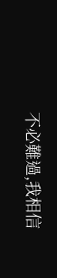不必難過,我相信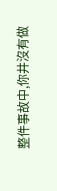整件事故中,你井沒有做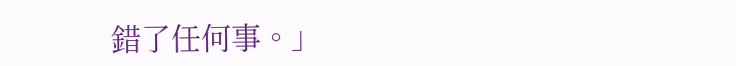錯了任何事。」